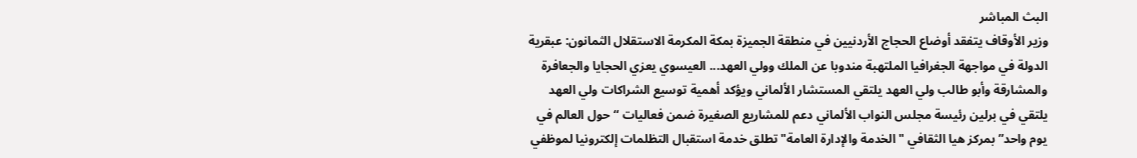البث المباشر
وزير الأوقاف يتفقد أوضاع الحجاج الأردنيين في منطقة الجميزة بمكة المكرمة الاستقلال الثمانون: عبقرية الدولة في مواجهة الجغرافيا الملتهبة مندوبا عن الملك وولي العهد... العيسوي يعزي الحجايا والجعافرة والمشارقة وأبو طالب ولي العهد يلتقي المستشار الألماني ويؤكد أهمية توسيع الشراكات ولي العهد يلتقي في برلين رئيسة مجلس النواب الألماني دعم للمشاريع الصغيرة ضمن فعاليات “حول العالم في يوم واحد” بمركز هيا الثقافي "الخدمة والإدارة العامة" تطلق خدمة استقبال التظلمات إلكترونيا لموظفي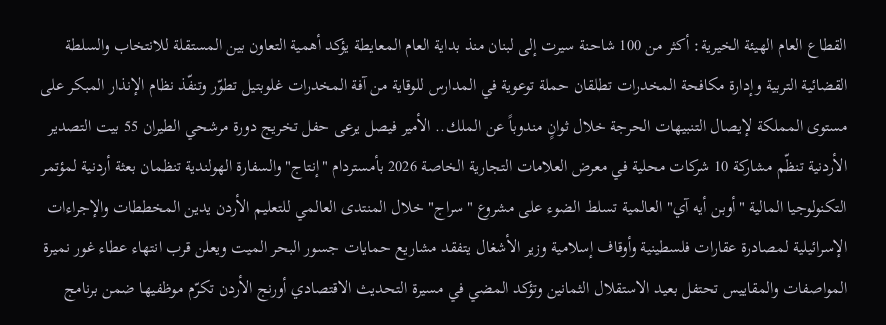القطاع العام الهيئة الخيرية: أكثر من 100 شاحنة سيرت إلى لبنان منذ بداية العام المعايطة يؤكد أهمية التعاون بين المستقلة للانتخاب والسلطة القضائية التربية وإدارة مكافحة المخدرات تطلقان حملة توعوية في المدارس للوقاية من آفة المخدرات غلوبتيل تطوّر وتنفّذ نظام الإنذار المبكر على مستوى المملكة لإيصال التنبيهات الحرجة خلال ثوانٍ مندوباً عن الملك.. الأمير فيصل يرعى حفل تخريج دورة مرشحي الطيران 55 بيت التصدير الأردنية تنظّم مشاركة 10 شركات محلية في معرض العلامات التجارية الخاصة 2026 بأمستردام "إنتاج" والسفارة الهولندية تنظمان بعثة أردنية لمؤتمر التكنولوجيا المالية "أوبن أيه آي" العالمية تسلط الضوء على مشروع "سراج" خلال المنتدى العالمي للتعليم الأردن يدين المخططات والإجراءات الإسرائيلية لمصادرة عقارات فلسطينية وأوقاف إسلامية وزير الأشغال يتفقد مشاريع حمايات جسور البحر الميت ويعلن قرب انتهاء عطاء غور نميرة المواصفات والمقاييس تحتفل بعيد الاستقلال الثمانين وتؤكد المضي في مسيرة التحديث الاقتصادي أورنج الأردن تكرّم موظفيها ضمن برنامج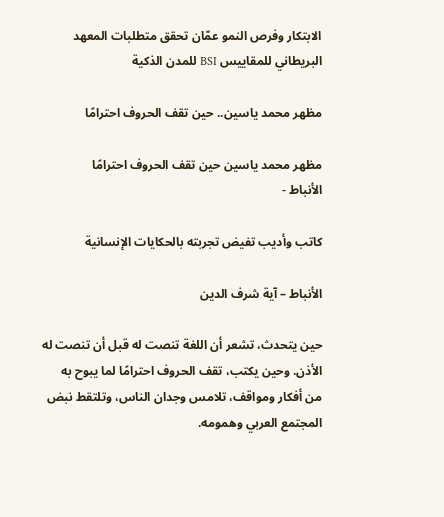الابتكار وفرص النمو عمّان تحقق متطلبات المعهد البريطاني للمقاييس BSI للمدن الذكية

مظهر محمد ياسين.. حين تقف الحروف احترامًا

مظهر محمد ياسين حين تقف الحروف احترامًا
الأنباط -

كاتب وأديب تفيض تجربته بالحكايات الإنسانية

الأنباط – آية شرف الدين

حين يتحدث، تشعر أن اللغة تنصت له قبل أن تنصت له الأذن. وحين يكتب، تقف الحروف احترامًا لما يبوح به من أفكار ومواقف، تلامس وجدان الناس، وتلتقط نبض المجتمع العربي وهمومه.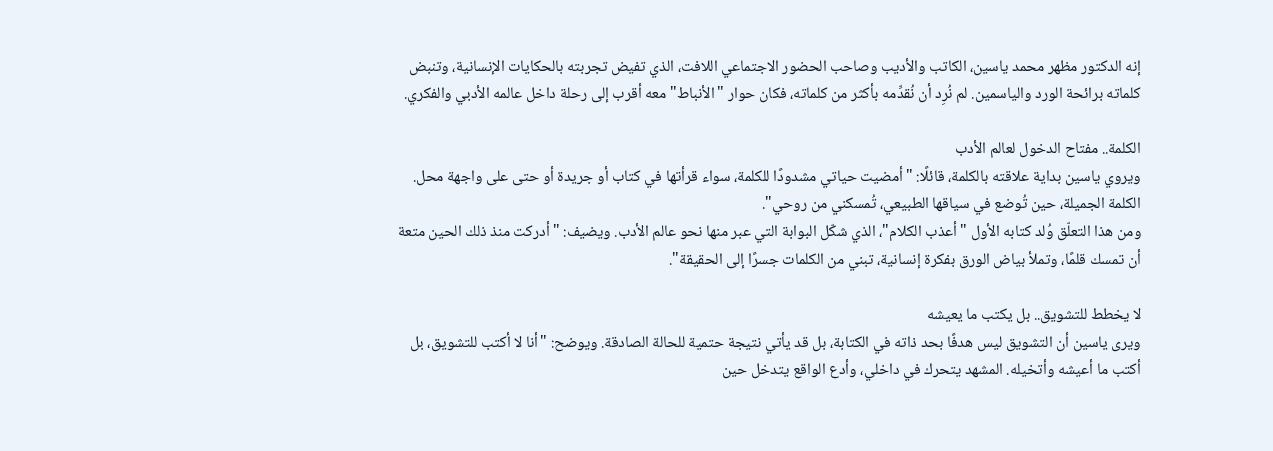إنه الدكتور مظهر محمد ياسين، الكاتب والأديب وصاحب الحضور الاجتماعي اللافت، الذي تفيض تجربته بالحكايات الإنسانية، وتنبض كلماته برائحة الورد والياسمين. لم نُرِد أن نُقدِّمه بأكثر من كلماته، فكان حوار "الأنباط" معه أقرب إلى رحلة داخل عالمه الأدبي والفكري.

الكلمة.. مفتاح الدخول لعالم الأدب
ويروي ياسين بداية علاقته بالكلمة، قائلًا: "أمضيت حياتي مشدودًا للكلمة، سواء قرأتها في كتاب أو جريدة أو حتى على واجهة محل. الكلمة الجميلة، حين تُوضع في سياقها الطبيعي، تُمسكني من روحي".
ومن هذا التعلّق وُلد كتابه الأول "أعذب الكلام"، الذي شكّل البوابة التي عبر منها نحو عالم الأدب. ويضيف: "أدركت منذ ذلك الحين متعة أن تمسك قلمًا، وتملأ بياض الورق بفكرة إنسانية، تبني من الكلمات جسرًا إلى الحقيقة".

لا يخطط للتشويق.. بل يكتب ما يعيشه
ويرى ياسين أن التشويق ليس هدفًا بحد ذاته في الكتابة، بل قد يأتي نتيجة حتمية للحالة الصادقة. ويوضح: "أنا لا أكتب للتشويق، بل أكتب ما أعيشه وأتخيله. المشهد يتحرك في داخلي، وأدع الواقع يتدخل حين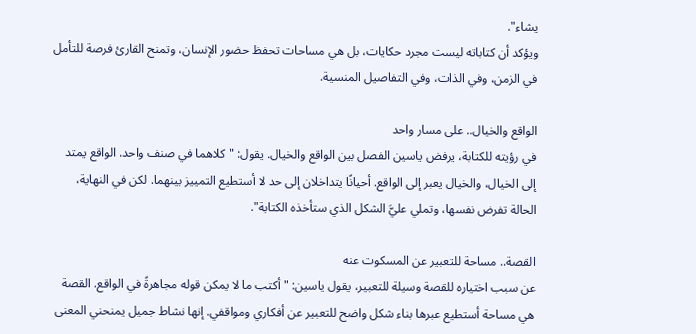يشاء".
ويؤكد أن كتاباته ليست مجرد حكايات، بل هي مساحات تحفظ حضور الإنسان، وتمنح القارئ فرصة للتأمل في الزمن، وفي الذات، وفي التفاصيل المنسية.

الواقع والخيال.. على مسار واحد
في رؤيته للكتابة، يرفض ياسين الفصل بين الواقع والخيال. يقول: "كلاهما في صنف واحد. الواقع يمتد إلى الخيال، والخيال يعبر إلى الواقع. أحيانًا يتداخلان إلى حد لا أستطيع التمييز بينهما. لكن في النهاية، الحالة تفرض نفسها، وتملي عليَّ الشكل الذي ستأخذه الكتابة".

القصة.. مساحة للتعبير عن المسكوت عنه
عن سبب اختياره للقصة وسيلة للتعبير، يقول ياسين: "أكتب ما لا يمكن قوله مجاهرةً في الواقع. القصة هي مساحة أستطيع عبرها بناء شكل واضح للتعبير عن أفكاري ومواقفي. إنها نشاط جميل يمنحني المعنى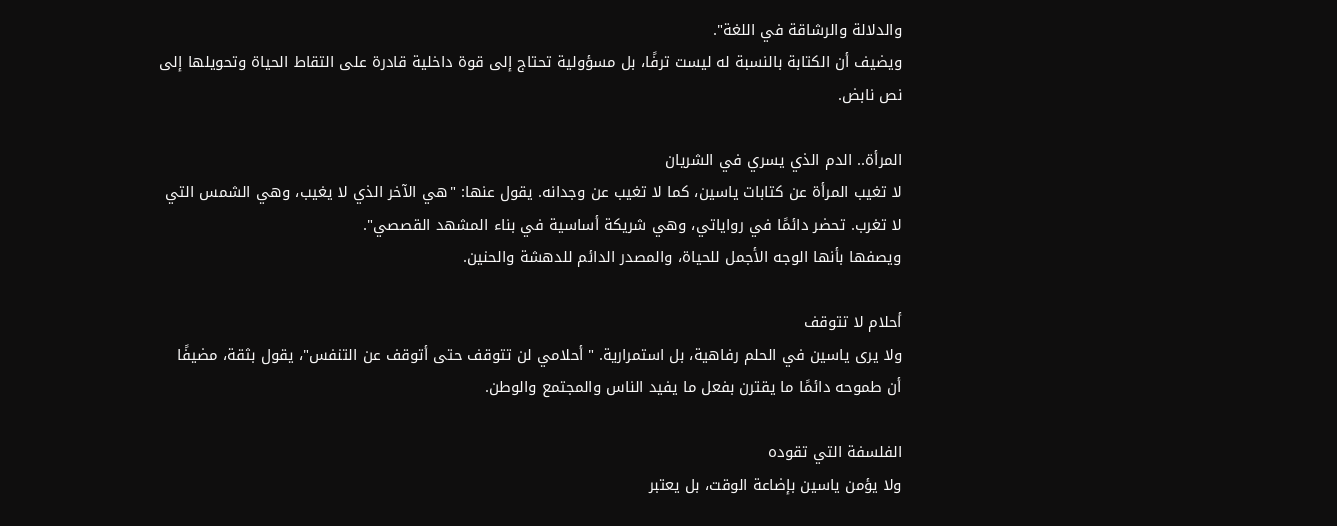والدلالة والرشاقة في اللغة".
ويضيف أن الكتابة بالنسبة له ليست ترفًا، بل مسؤولية تحتاج إلى قوة داخلية قادرة على التقاط الحياة وتحويلها إلى نص نابض.

المرأة.. الدم الذي يسري في الشريان
لا تغيب المرأة عن كتابات ياسين، كما لا تغيب عن وجدانه. يقول عنها: "هي الآخر الذي لا يغيب، وهي الشمس التي لا تغرب. تحضر دائمًا في رواياتي، وهي شريكة أساسية في بناء المشهد القصصي".
ويصفها بأنها الوجه الأجمل للحياة، والمصدر الدائم للدهشة والحنين.

أحلام لا تتوقف
ولا يرى ياسين في الحلم رفاهية، بل استمرارية. "أحلامي لن تتوقف حتى أتوقف عن التنفس"، يقول بثقة، مضيفًا أن طموحه دائمًا ما يقترن بفعل ما يفيد الناس والمجتمع والوطن.

الفلسفة التي تقوده
ولا يؤمن ياسين بإضاعة الوقت، بل يعتبر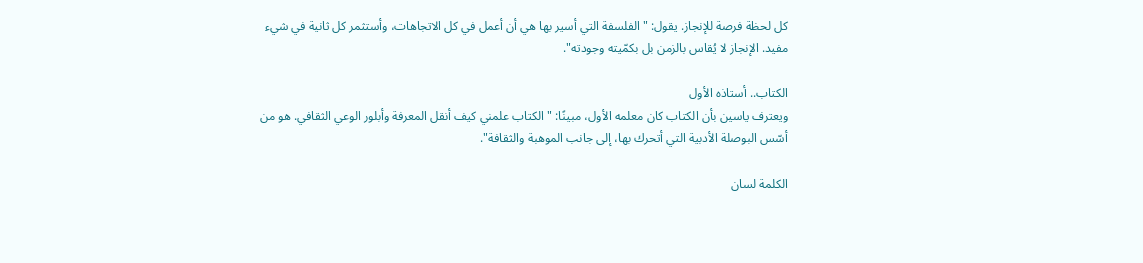كل لحظة فرصة للإنجاز. يقول: "الفلسفة التي أسير بها هي أن أعمل في كل الاتجاهات، وأستثمر كل ثانية في شيء مفيد. الإنجاز لا يُقاس بالزمن بل بكمّيته وجودته".

الكتاب.. أستاذه الأول
ويعترف ياسين بأن الكتاب كان معلمه الأول، مبينًا: "الكتاب علمني كيف أنقل المعرفة وأبلور الوعي الثقافي. هو من أسّس البوصلة الأدبية التي أتحرك بها، إلى جانب الموهبة والثقافة".

الكلمة لسان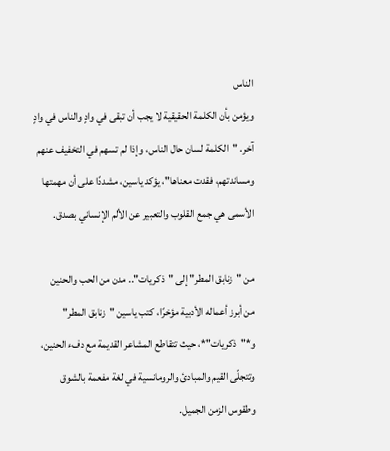الناس
ويؤمن بأن الكلمة الحقيقية لا يجب أن تبقى في وادٍ والناس في وادٍ آخر. "الكلمة لسان حال الناس، وإذا لم تسهم في التخفيف عنهم ومساندتهم، فقدت معناها"، يؤكد ياسين، مشددًا على أن مهمتها الأسمى هي جمع القلوب والتعبير عن الألم الإنساني بصدق.

من "زنابق المطر" إلى "ذكريات".. مدن من الحب والحنين
من أبرز أعماله الأدبية مؤخرًا، كتب ياسين "زنابق المطر" و*"ذكريات"*، حيث تتقاطع المشاعر القديمة مع دفء الحنين، وتتجلّى القيم والمبادئ والرومانسية في لغة مفعمة بالشوق وطقوس الزمن الجميل.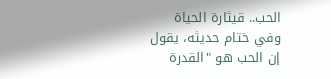الحب.. قيثارة الحياة
وفي ختام حديثه، يقول إن الحب هو "القدرة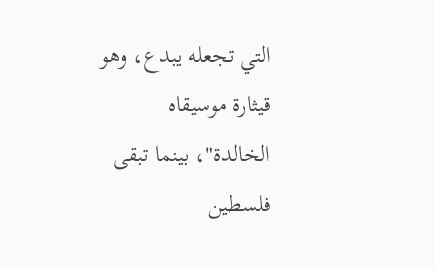التي تجعله يبدع، وهو قيثارة موسيقاه الخالدة"، بينما تبقى فلسطين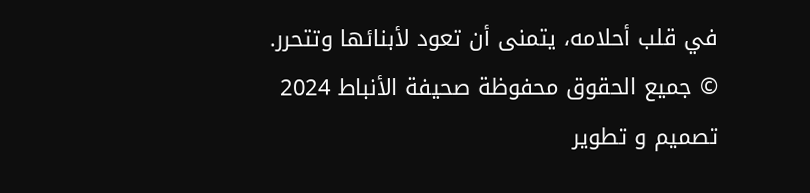في قلب أحلامه، يتمنى أن تعود لأبنائها وتتحرر.
© جميع الحقوق محفوظة صحيفة الأنباط 2024
تصميم و تطوير